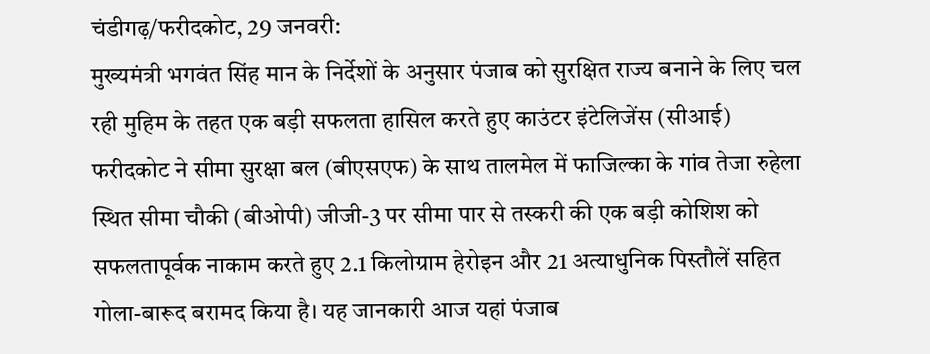चंडीगढ़/फरीदकोट, 29 जनवरी:
मुख्यमंत्री भगवंत सिंह मान के निर्देशों के अनुसार पंजाब को सुरक्षित राज्य बनाने के लिए चल रही मुहिम के तहत एक बड़ी सफलता हासिल करते हुए काउंटर इंटेलिजेंस (सीआई) फरीदकोट ने सीमा सुरक्षा बल (बीएसएफ) के साथ तालमेल में फाजिल्का के गांव तेजा रुहेला स्थित सीमा चौकी (बीओपी) जीजी-3 पर सीमा पार से तस्करी की एक बड़ी कोशिश को सफलतापूर्वक नाकाम करते हुए 2.1 किलोग्राम हेरोइन और 21 अत्याधुनिक पिस्तौलें सहित गोला-बारूद बरामद किया है। यह जानकारी आज यहां पंजाब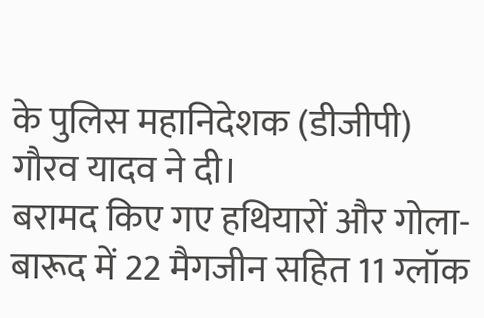के पुलिस महानिदेशक (डीजीपी) गौरव यादव ने दी।
बरामद किए गए हथियारों और गोला-बारूद में 22 मैगजीन सहित 11 ग्लॉक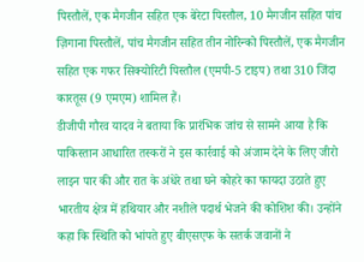पिस्तौलें, एक मैगजीन सहित एक बेरेटा पिस्तौल, 10 मैगजीन सहित पांच ज़िगाना पिस्तौलें, पांच मैगजीन सहित तीन नोरिन्को पिस्तौलें, एक मैगजीन सहित एक गफर सिक्योरिटी पिस्तौल (एमपी-5 टाइप) तथा 310 जिंदा कारतूस (9 एमएम) शामिल हैं।
डीजीपी गौरव यादव ने बताया कि प्रारंभिक जांच से सामने आया है कि पाकिस्तान आधारित तस्करों ने इस कार्रवाई को अंजाम देने के लिए जीरो लाइन पार की और रात के अंधेरे तथा घने कोहरे का फायदा उठाते हुए भारतीय क्षेत्र में हथियार और नशीले पदार्थ भेजने की कोशिश की। उन्होंने कहा कि स्थिति को भांपते हुए बीएसएफ के सतर्क जवानों ने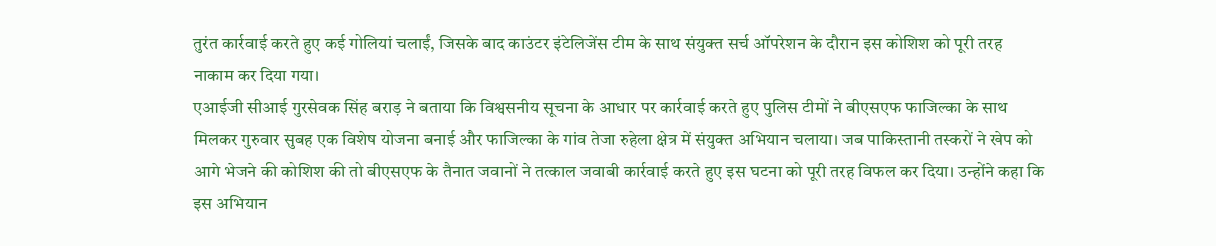तुरंत कार्रवाई करते हुए कई गोलियां चलाईं, जिसके बाद काउंटर इंटेलिजेंस टीम के साथ संयुक्त सर्च ऑपरेशन के दौरान इस कोशिश को पूरी तरह नाकाम कर दिया गया।
एआईजी सीआई गुरसेवक सिंह बराड़ ने बताया कि विश्वसनीय सूचना के आधार पर कार्रवाई करते हुए पुलिस टीमों ने बीएसएफ फाजिल्का के साथ मिलकर गुरुवार सुबह एक विशेष योजना बनाई और फाजिल्का के गांव तेजा रुहेला क्षेत्र में संयुक्त अभियान चलाया। जब पाकिस्तानी तस्करों ने खेप को आगे भेजने की कोशिश की तो बीएसएफ के तैनात जवानों ने तत्काल जवाबी कार्रवाई करते हुए इस घटना को पूरी तरह विफल कर दिया। उन्होंने कहा कि इस अभियान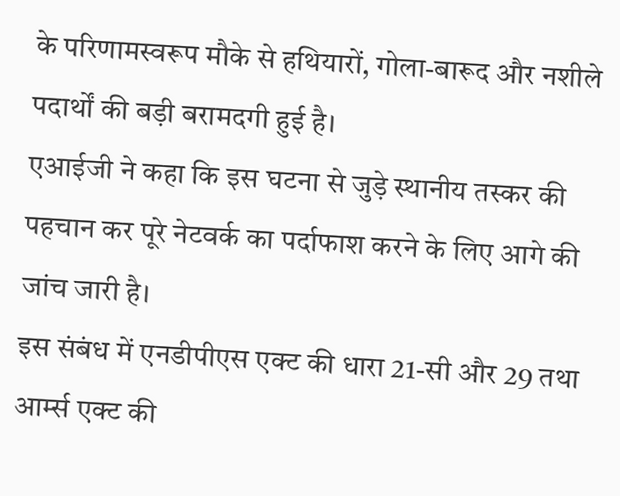के परिणामस्वरूप मौके से हथियारों, गोला-बारूद और नशीले पदार्थों की बड़ी बरामदगी हुई है।
एआईजी ने कहा कि इस घटना से जुड़े स्थानीय तस्कर की पहचान कर पूरे नेटवर्क का पर्दाफाश करने के लिए आगे की जांच जारी है।
इस संबंध में एनडीपीएस एक्ट की धारा 21-सी और 29 तथा आर्म्स एक्ट की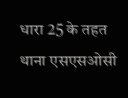धारा 25 के तहत थाना एसएसओसी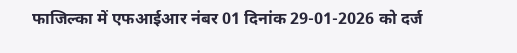फाजिल्का में एफआईआर नंबर 01 दिनांक 29-01-2026 को दर्ज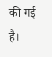की गई है।